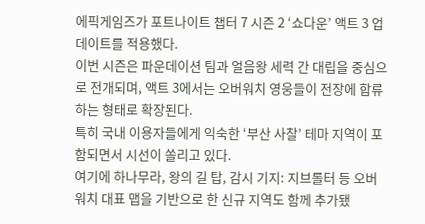에픽게임즈가 포트나이트 챕터 7 시즌 2 ‘쇼다운’ 액트 3 업데이트를 적용했다.
이번 시즌은 파운데이션 팀과 얼음왕 세력 간 대립을 중심으로 전개되며, 액트 3에서는 오버워치 영웅들이 전장에 합류하는 형태로 확장된다.
특히 국내 이용자들에게 익숙한 ‘부산 사찰’ 테마 지역이 포함되면서 시선이 쏠리고 있다.
여기에 하나무라, 왕의 길 탑, 감시 기지: 지브롤터 등 오버워치 대표 맵을 기반으로 한 신규 지역도 함께 추가됐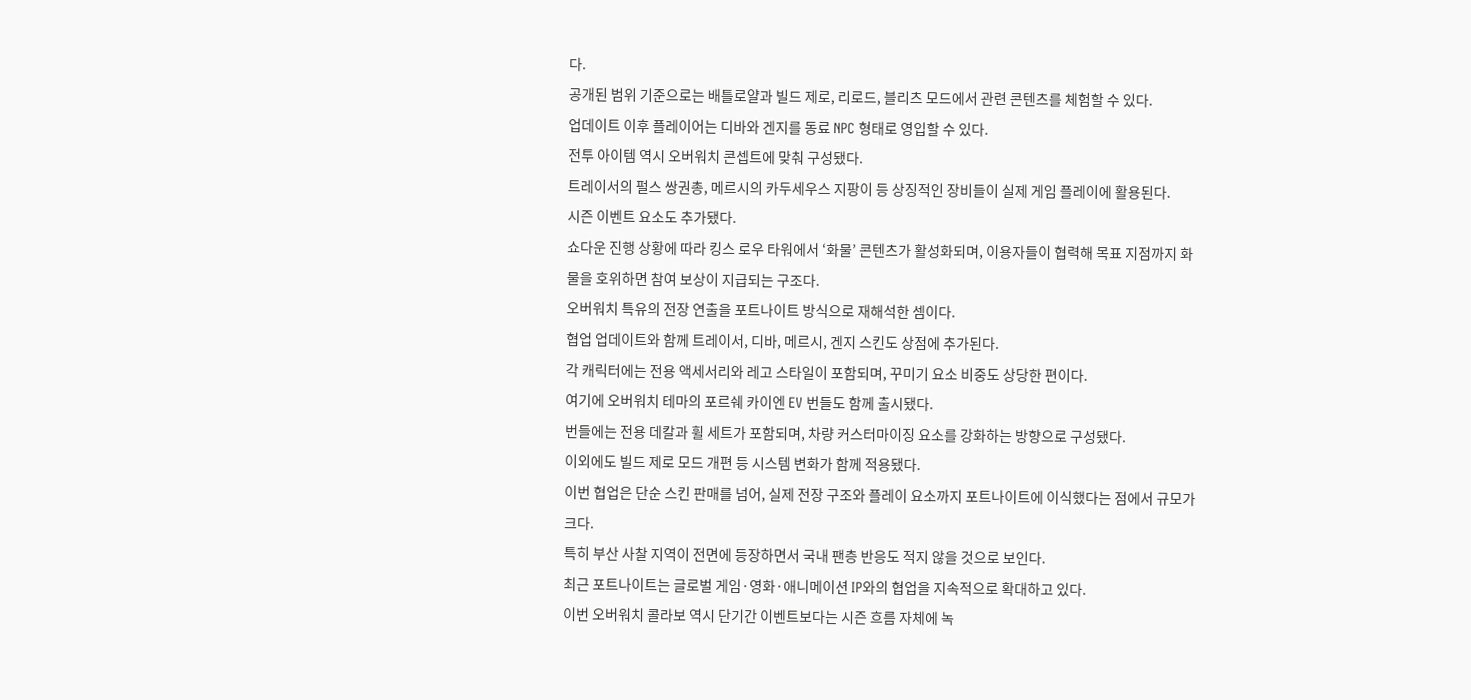다.
공개된 범위 기준으로는 배틀로얄과 빌드 제로, 리로드, 블리츠 모드에서 관련 콘텐츠를 체험할 수 있다.
업데이트 이후 플레이어는 디바와 겐지를 동료 NPC 형태로 영입할 수 있다.
전투 아이템 역시 오버워치 콘셉트에 맞춰 구성됐다.
트레이서의 펄스 쌍권총, 메르시의 카두세우스 지팡이 등 상징적인 장비들이 실제 게임 플레이에 활용된다.
시즌 이벤트 요소도 추가됐다.
쇼다운 진행 상황에 따라 킹스 로우 타워에서 ‘화물’ 콘텐츠가 활성화되며, 이용자들이 협력해 목표 지점까지 화물을 호위하면 참여 보상이 지급되는 구조다.
오버워치 특유의 전장 연출을 포트나이트 방식으로 재해석한 셈이다.
협업 업데이트와 함께 트레이서, 디바, 메르시, 겐지 스킨도 상점에 추가된다.
각 캐릭터에는 전용 액세서리와 레고 스타일이 포함되며, 꾸미기 요소 비중도 상당한 편이다.
여기에 오버워치 테마의 포르쉐 카이엔 EV 번들도 함께 출시됐다.
번들에는 전용 데칼과 휠 세트가 포함되며, 차량 커스터마이징 요소를 강화하는 방향으로 구성됐다.
이외에도 빌드 제로 모드 개편 등 시스템 변화가 함께 적용됐다.
이번 협업은 단순 스킨 판매를 넘어, 실제 전장 구조와 플레이 요소까지 포트나이트에 이식했다는 점에서 규모가 크다.
특히 부산 사찰 지역이 전면에 등장하면서 국내 팬층 반응도 적지 않을 것으로 보인다.
최근 포트나이트는 글로벌 게임·영화·애니메이션 IP와의 협업을 지속적으로 확대하고 있다.
이번 오버워치 콜라보 역시 단기간 이벤트보다는 시즌 흐름 자체에 녹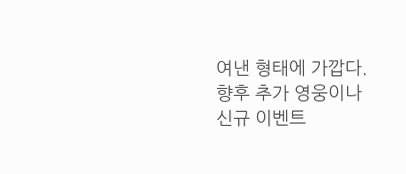여낸 형태에 가깝다.
향후 추가 영웅이나 신규 이벤트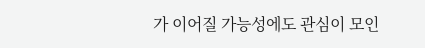가 이어질 가능성에도 관심이 모인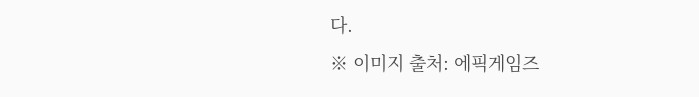다.
※ 이미지 출처: 에픽게임즈